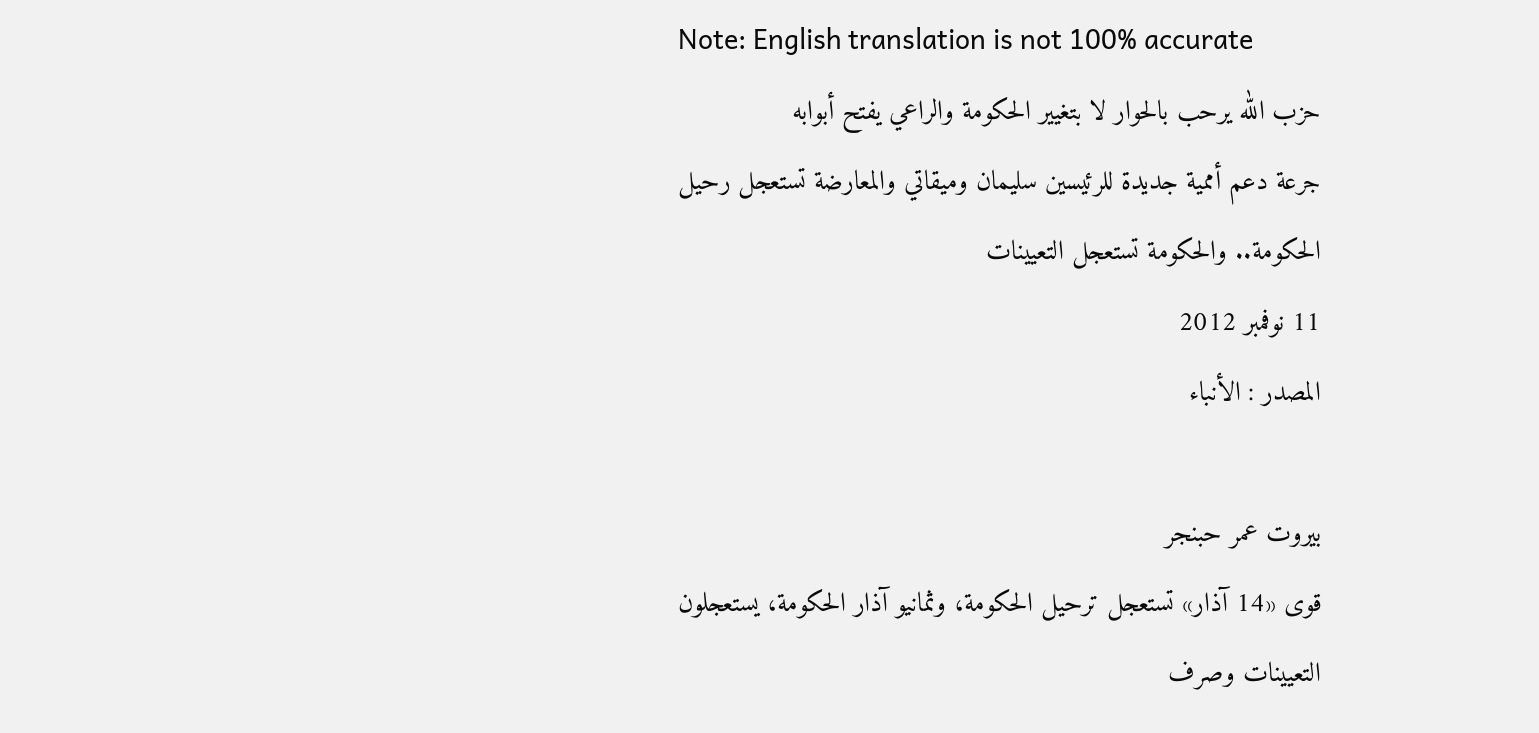Note: English translation is not 100% accurate
حزب الله يرحب بالحوار لا بتغيير الحكومة والراعي يفتح أبوابه
جرعة دعم أممية جديدة للرئيسين سليمان وميقاتي والمعارضة تستعجل رحيل الحكومة.. والحكومة تستعجل التعيينات
11 نوفمبر 2012
المصدر : الأنباء

بيروت عمر حبنجر
قوى «14 آذار» تستعجل ترحيل الحكومة، وثمانيو آذار الحكومة، يستعجلون التعيينات وصرف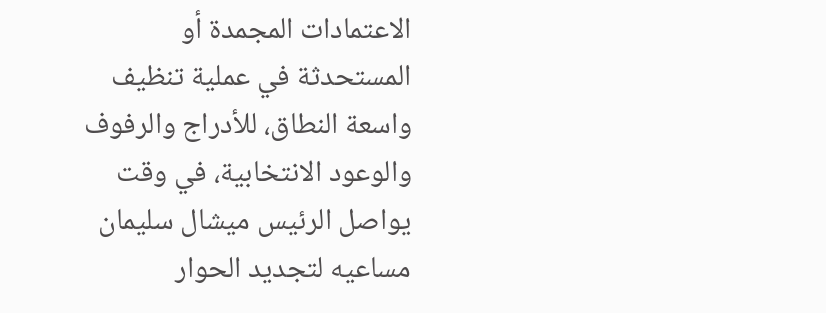الاعتمادات المجمدة أو المستحدثة في عملية تنظيف واسعة النطاق، للأدراج والرفوف والوعود الانتخابية، في وقت يواصل الرئيس ميشال سليمان مساعيه لتجديد الحوار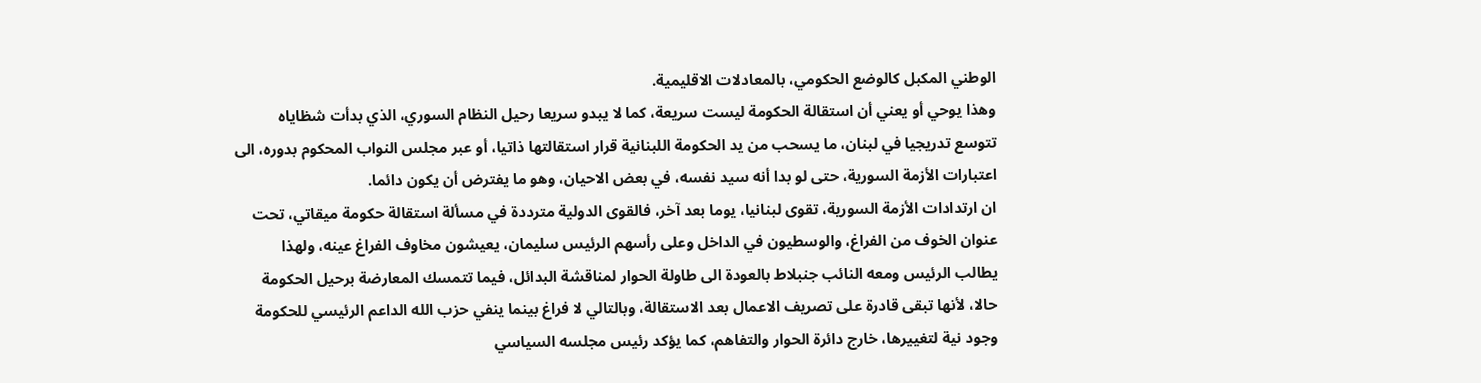الوطني المكبل كالوضع الحكومي، بالمعادلات الاقليمية.
وهذا يوحي أو يعني أن استقالة الحكومة ليست سريعة، كما لا يبدو سريعا رحيل النظام السوري، الذي بدأت شظاياه تتوسع تدريجيا في لبنان، ما يسحب من يد الحكومة اللبنانية قرار استقالتها ذاتيا، أو عبر مجلس النواب المحكوم بدوره، الى اعتبارات الأزمة السورية، حتى لو بدا أنه سيد نفسه، في بعض الاحيان، وهو ما يفترض أن يكون دائما.
ان ارتدادات الأزمة السورية، تقوى لبنانيا، يوما بعد آخر، فالقوى الدولية مترددة في مسألة استقالة حكومة ميقاتي، تحت عنوان الخوف من الفراغ، والوسطيون في الداخل وعلى رأسهم الرئيس سليمان، يعيشون مخاوف الفراغ عينه، ولهذا يطالب الرئيس ومعه النائب جنبلاط بالعودة الى طاولة الحوار لمناقشة البدائل، فيما تتمسك المعارضة برحيل الحكومة حالا، لأنها تبقى قادرة على تصريف الاعمال بعد الاستقالة، وبالتالي لا فراغ بينما ينفي حزب الله الداعم الرئيسي للحكومة وجود نية لتغييرها، خارج دائرة الحوار والتفاهم، كما يؤكد رئيس مجلسه السياسي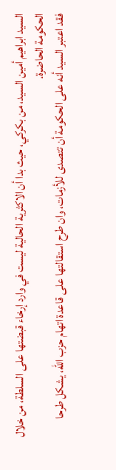السيد ابراهيم أمين السيد، من بكركي، حيث بدا أن الاكثرية الحالية ليست في وارد إرخاء قبضتها على السلطة، من خلال الحكومة الحاضرة.
فقد اعتبر السيد أنه على الحكومة أن تتصدى للأزمات، وان طرح استقالتها على قاعدة اتهام حزب الله، يشكل طرحا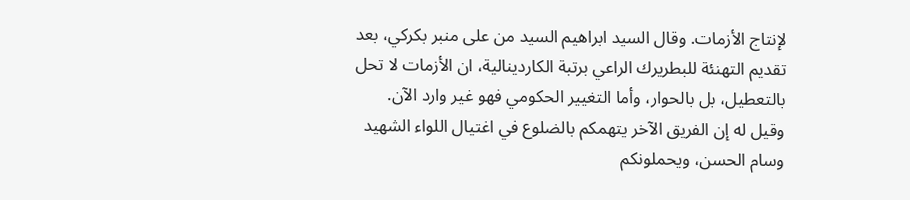لإنتاج الأزمات. وقال السيد ابراهيم السيد من على منبر بكركي، بعد تقديم التهنئة للبطريرك الراعي برتبة الكاردينالية، ان الأزمات لا تحل بالتعطيل، بل بالحوار، وأما التغيير الحكومي فهو غير وارد الآن.
وقيل له إن الفريق الآخر يتهمكم بالضلوع في اغتيال اللواء الشهيد وسام الحسن، ويحملونكم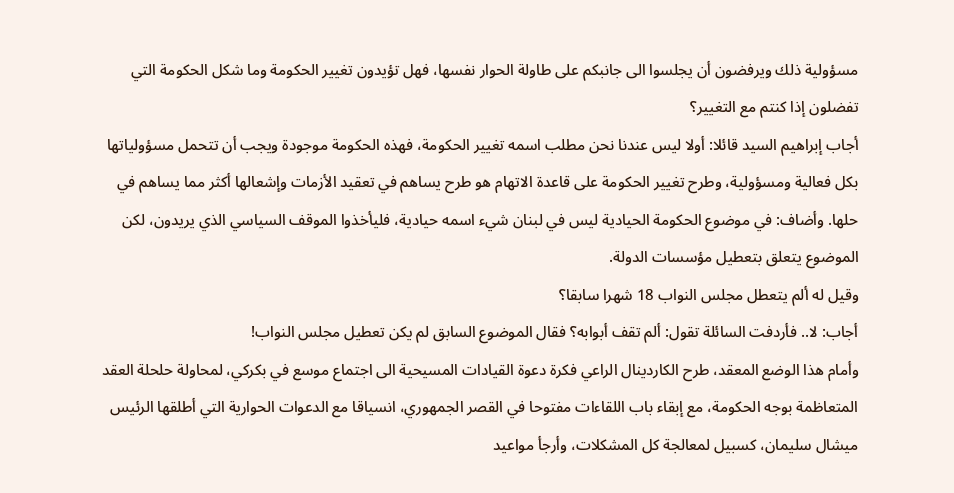مسؤولية ذلك ويرفضون أن يجلسوا الى جانبكم على طاولة الحوار نفسها، فهل تؤيدون تغيير الحكومة وما شكل الحكومة التي تفضلون إذا كنتم مع التغيير؟
أجاب إبراهيم السيد قائلا: أولا ليس عندنا نحن مطلب اسمه تغيير الحكومة، فهذه الحكومة موجودة ويجب أن تتحمل مسؤولياتها بكل فعالية ومسؤولية، وطرح تغيير الحكومة على قاعدة الاتهام هو طرح يساهم في تعقيد الأزمات وإشعالها أكثر مما يساهم في حلها. وأضاف: في موضوع الحكومة الحيادية ليس في لبنان شيء اسمه حيادية، فليأخذوا الموقف السياسي الذي يريدون، لكن الموضوع يتعلق بتعطيل مؤسسات الدولة.
وقيل له ألم يتعطل مجلس النواب 18 شهرا سابقا؟
أجاب: لا.. فأردفت السائلة تقول: ألم تقف أبوابه؟ فقال الموضوع السابق لم يكن تعطيل مجلس النواب!
وأمام هذا الوضع المعقد، طرح الكاردينال الراعي فكرة دعوة القيادات المسيحية الى اجتماع موسع في بكركي، لمحاولة حلحلة العقد المتعاظمة بوجه الحكومة، مع إبقاء باب اللقاءات مفتوحا في القصر الجمهوري، انسياقا مع الدعوات الحوارية التي أطلقها الرئيس ميشال سليمان، كسبيل لمعالجة كل المشكلات، وأرجأ مواعيد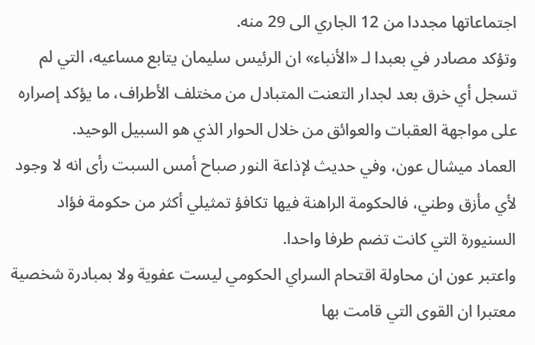اجتماعاتها مجددا من 12 الجاري الى 29 منه.
وتؤكد مصادر في بعبدا لـ «الأنباء» ان الرئيس سليمان يتابع مساعيه، التي لم تسجل أي خرق بعد لجدار التعنت المتبادل من مختلف الأطراف، ما يؤكد إصراره على مواجهة العقبات والعوائق من خلال الحوار الذي هو السبيل الوحيد.
العماد ميشال عون، وفي حديث لإذاعة النور صباح أمس السبت رأى انه لا وجود لأي مأزق وطني، فالحكومة الراهنة فيها تكافؤ تمثيلي أكثر من حكومة فؤاد السنيورة التي كانت تضم طرفا واحدا.
واعتبر عون ان محاولة اقتحام السراي الحكومي ليست عفوية ولا بمبادرة شخصية معتبرا ان القوى التي قامت بها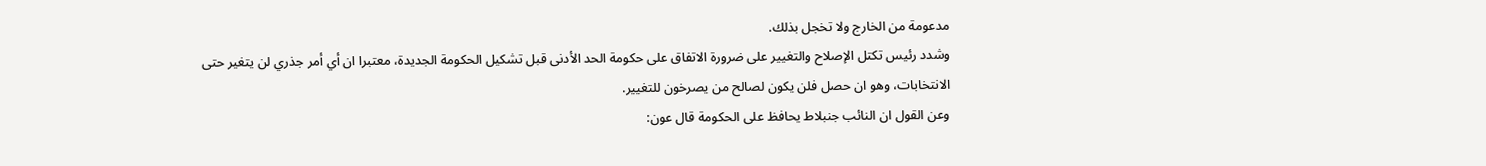مدعومة من الخارج ولا تخجل بذلك.
وشدد رئيس تكتل الإصلاح والتغيير على ضرورة الاتفاق على حكومة الحد الأدنى قبل تشكيل الحكومة الجديدة، معتبرا ان أي أمر جذري لن يتغير حتى الانتخابات، وهو ان حصل فلن يكون لصالح من يصرخون للتغيير.
وعن القول ان النائب جنبلاط يحافظ على الحكومة قال عون: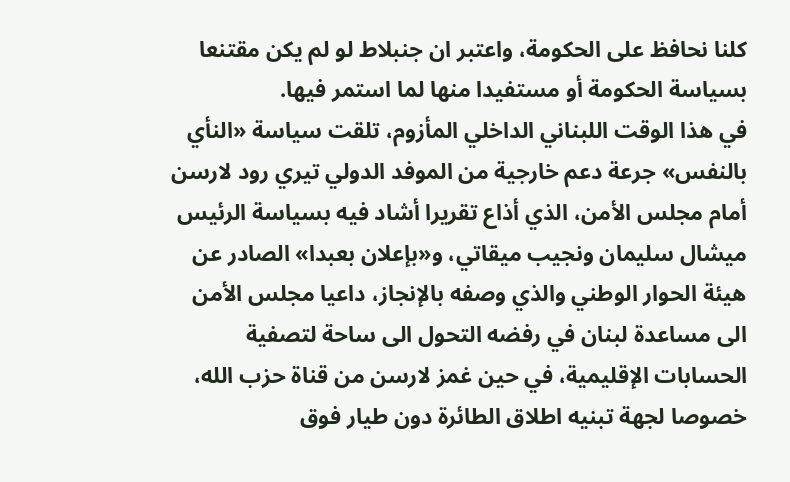كلنا نحافظ على الحكومة، واعتبر ان جنبلاط لو لم يكن مقتنعا بسياسة الحكومة أو مستفيدا منها لما استمر فيها.
في هذا الوقت اللبناني الداخلي المأزوم، تلقت سياسة «النأي بالنفس» جرعة دعم خارجية من الموفد الدولي تيري رود لارسن أمام مجلس الأمن، الذي أذاع تقريرا أشاد فيه بسياسة الرئيس ميشال سليمان ونجيب ميقاتي، و«بإعلان بعبدا» الصادر عن هيئة الحوار الوطني والذي وصفه بالإنجاز، داعيا مجلس الأمن الى مساعدة لبنان في رفضه التحول الى ساحة لتصفية الحسابات الإقليمية، في حين غمز لارسن من قناة حزب الله، خصوصا لجهة تبنيه اطلاق الطائرة دون طيار فوق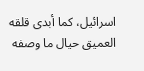اسرائيل، كما أبدى قلقه العميق حيال ما وصفه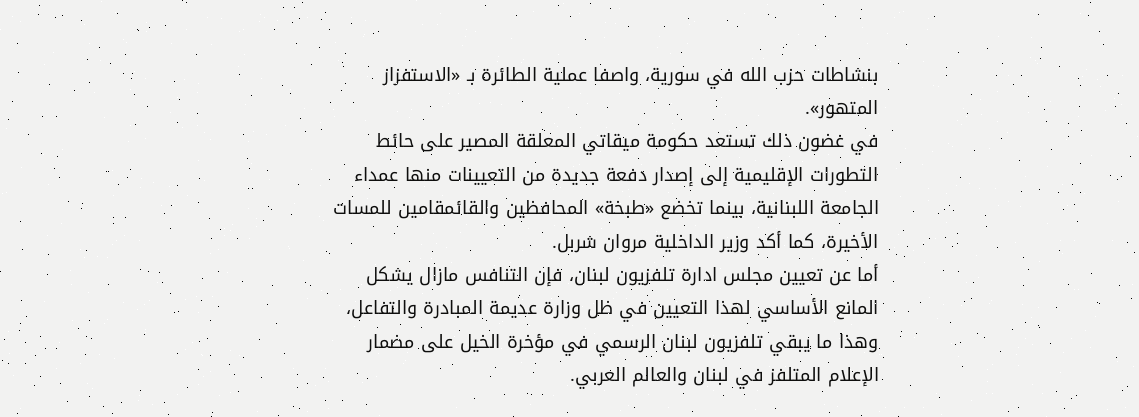بنشاطات حزب الله في سورية، واصفا عملية الطائرة بـ «الاستفزاز المتهور».
في غضون ذلك تستعد حكومة ميقاتي المعلقة المصير على حائط التطورات الإقليمية إلى إصدار دفعة جديدة من التعيينات منها عمداء الجامعة اللبنانية، بينما تخضع «طبخة» المحافظين والقائمقامين للمسات الأخيرة، كما أكد وزير الداخلية مروان شربل.
أما عن تعيين مجلس ادارة تلفزيون لبنان، فإن التنافس مازال يشكل المانع الأساسي لهذا التعيين في ظل وزارة عديمة المبادرة والتفاعل، وهذا ما يبقي تلفزيون لبنان الرسمي في مؤخرة الخيل على مضمار الإعلام المتلفز في لبنان والعالم العربي.